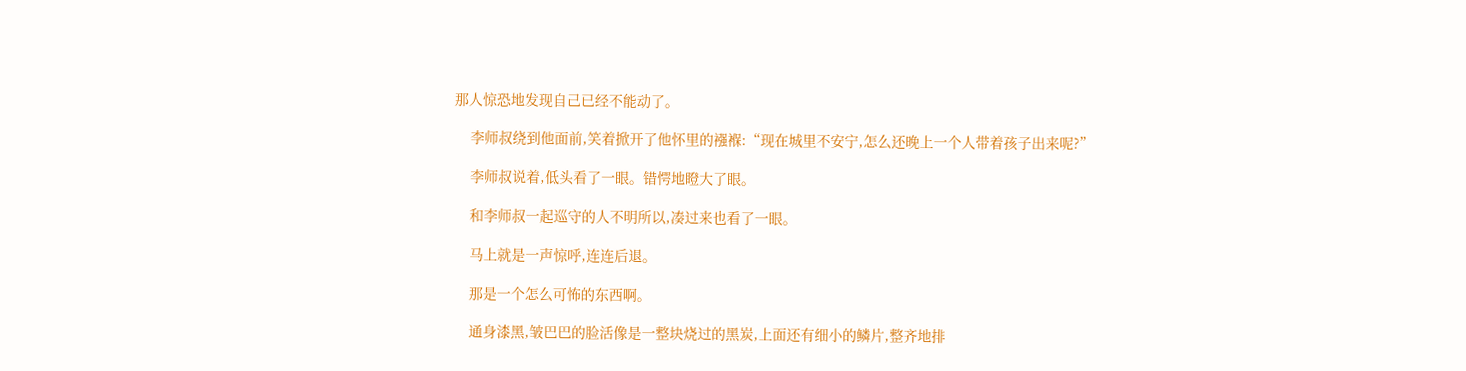那人惊恐地发现自己已经不能动了。

    李师叔绕到他面前,笑着掀开了他怀里的襁褓:“现在城里不安宁,怎么还晚上一个人带着孩子出来呢?”

    李师叔说着,低头看了一眼。错愕地瞪大了眼。

    和李师叔一起巡守的人不明所以,凑过来也看了一眼。

    马上就是一声惊呼,连连后退。

    那是一个怎么可怖的东西啊。

    通身漆黑,皱巴巴的脸活像是一整块烧过的黑炭,上面还有细小的鳞片,整齐地排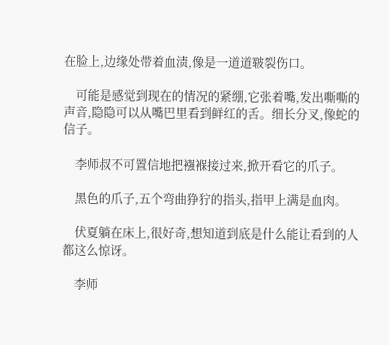在脸上,边缘处带着血渍,像是一道道皲裂伤口。

    可能是感觉到现在的情况的紧绷,它张着嘴,发出嘶嘶的声音,隐隐可以从嘴巴里看到鲜红的舌。细长分叉,像蛇的信子。

    李师叔不可置信地把襁褓接过来,掀开看它的爪子。

    黑色的爪子,五个弯曲狰狞的指头,指甲上满是血肉。

    伏夏躺在床上,很好奇,想知道到底是什么能让看到的人都这么惊讶。

    李师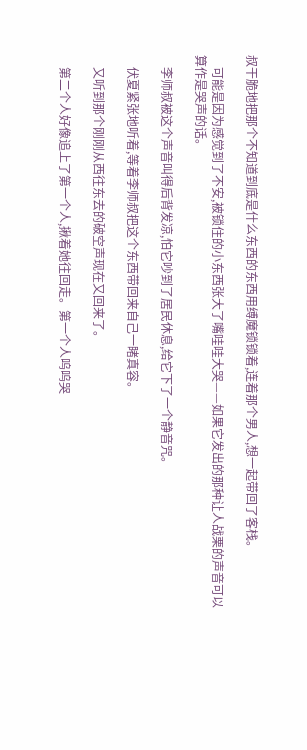叔干脆地把那个不知道到底是什么东西的东西用缚魔锁锁着,连着那个男人,想一起带回了客栈。

    可能是因为感觉到了不安,被锁住的小东西张大了嘴哇哇大哭——如果它发出的那种让人战栗的声音可以算作是哭声的话。

    李师叔被这个声音叫得后背发凉,怕它吵到了居民休息,给它下了一个静音咒。

    伏夏紧张地听着,等着李师叔把这个东西带回来自己一睹真容。

    又听到那个刚刚从西往东去的破空声现在又回来了。

    第二个人好像追上了第一个人,揪着她往回走。第一个人呜呜哭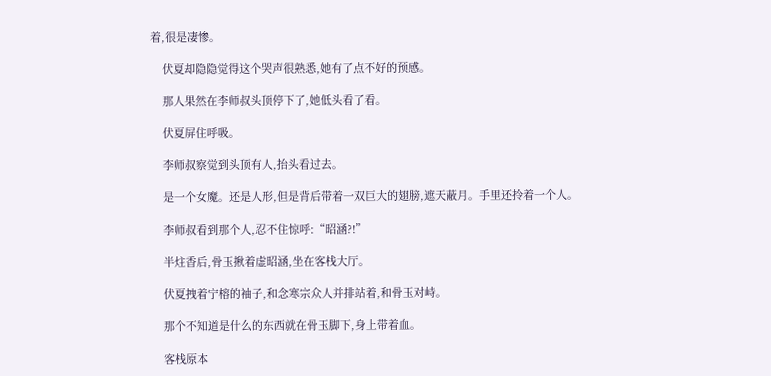着,很是凄惨。

    伏夏却隐隐觉得这个哭声很熟悉,她有了点不好的预感。

    那人果然在李师叔头顶停下了,她低头看了看。

    伏夏屏住呼吸。

    李师叔察觉到头顶有人,抬头看过去。

    是一个女魔。还是人形,但是背后带着一双巨大的翅膀,遮天蔽月。手里还拎着一个人。

    李师叔看到那个人,忍不住惊呼:“昭涵?!”

    半炷香后,骨玉揪着虚昭涵,坐在客栈大厅。

    伏夏拽着宁榕的袖子,和念寒宗众人并排站着,和骨玉对峙。

    那个不知道是什么的东西就在骨玉脚下,身上带着血。

    客栈原本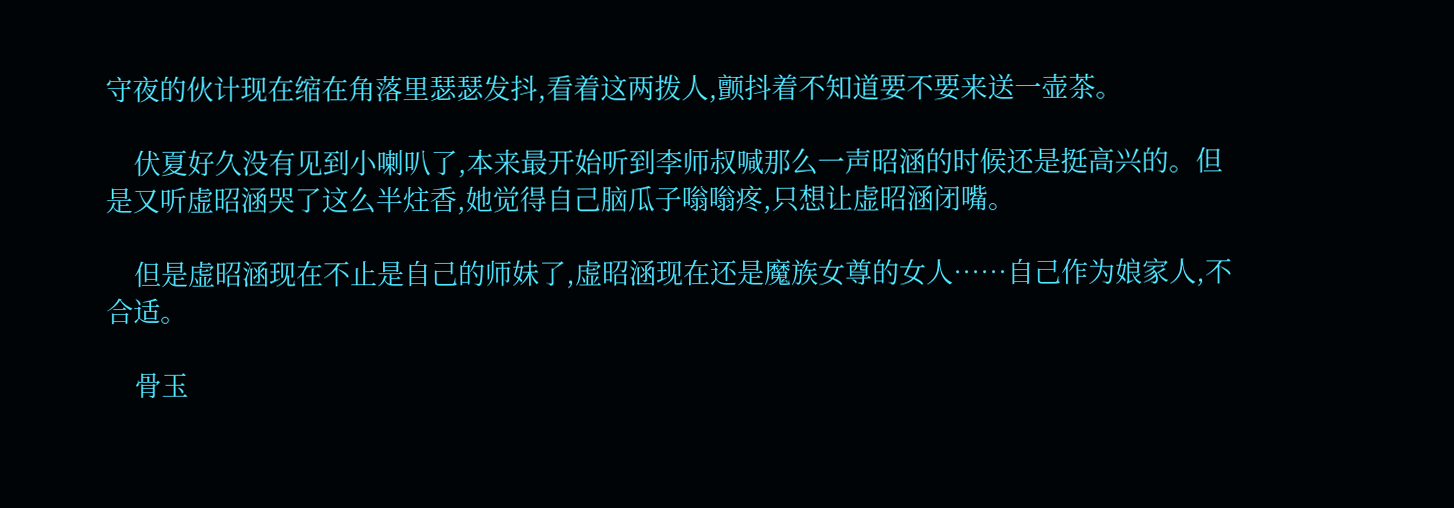守夜的伙计现在缩在角落里瑟瑟发抖,看着这两拨人,颤抖着不知道要不要来送一壶茶。

    伏夏好久没有见到小喇叭了,本来最开始听到李师叔喊那么一声昭涵的时候还是挺高兴的。但是又听虚昭涵哭了这么半炷香,她觉得自己脑瓜子嗡嗡疼,只想让虚昭涵闭嘴。

    但是虚昭涵现在不止是自己的师妹了,虚昭涵现在还是魔族女尊的女人……自己作为娘家人,不合适。

    骨玉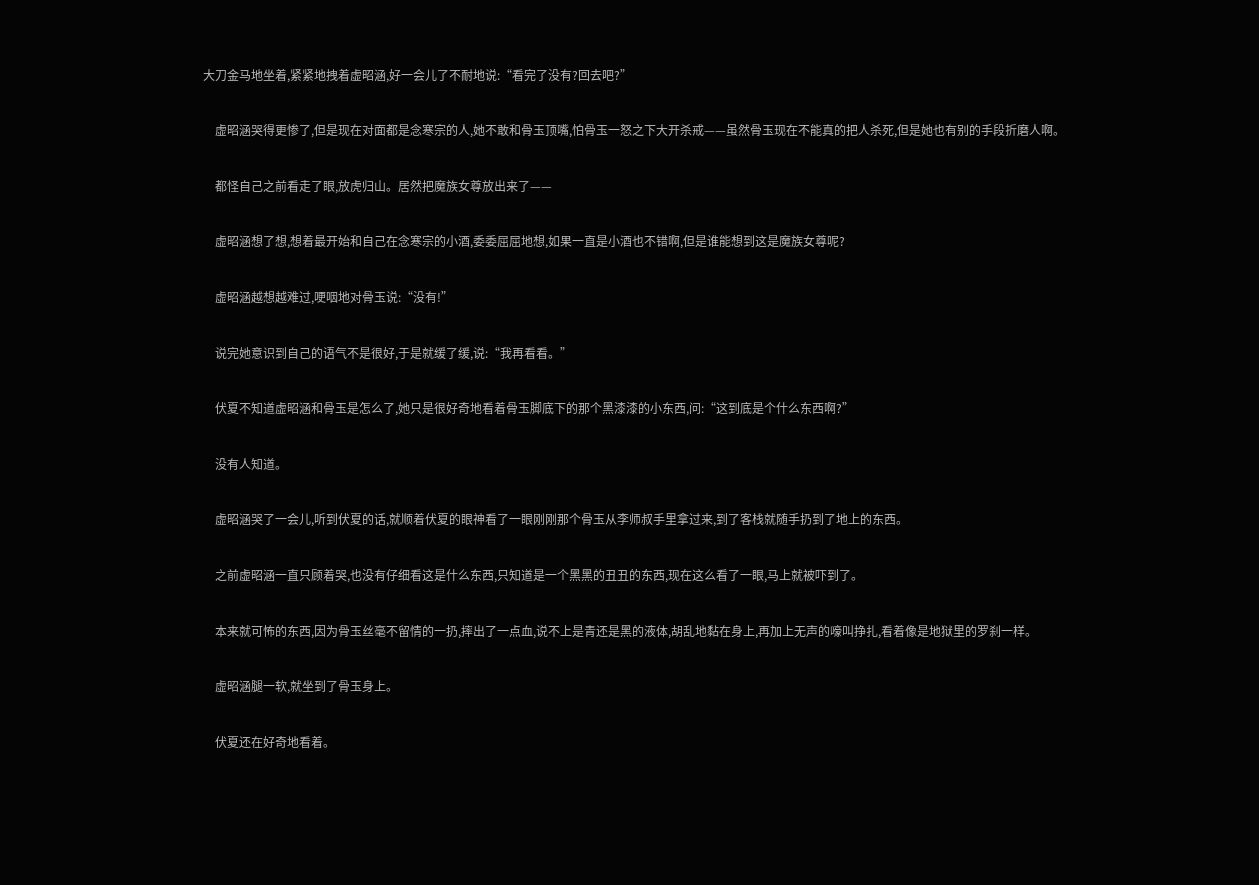大刀金马地坐着,紧紧地拽着虚昭涵,好一会儿了不耐地说:“看完了没有?回去吧?”

    虚昭涵哭得更惨了,但是现在对面都是念寒宗的人,她不敢和骨玉顶嘴,怕骨玉一怒之下大开杀戒——虽然骨玉现在不能真的把人杀死,但是她也有别的手段折磨人啊。

    都怪自己之前看走了眼,放虎归山。居然把魔族女尊放出来了——

    虚昭涵想了想,想着最开始和自己在念寒宗的小酒,委委屈屈地想,如果一直是小酒也不错啊,但是谁能想到这是魔族女尊呢?

    虚昭涵越想越难过,哽咽地对骨玉说:“没有!”

    说完她意识到自己的语气不是很好,于是就缓了缓,说:“我再看看。”

    伏夏不知道虚昭涵和骨玉是怎么了,她只是很好奇地看着骨玉脚底下的那个黑漆漆的小东西,问:“这到底是个什么东西啊?”

    没有人知道。

    虚昭涵哭了一会儿,听到伏夏的话,就顺着伏夏的眼神看了一眼刚刚那个骨玉从李师叔手里拿过来,到了客栈就随手扔到了地上的东西。

    之前虚昭涵一直只顾着哭,也没有仔细看这是什么东西,只知道是一个黑黑的丑丑的东西,现在这么看了一眼,马上就被吓到了。

    本来就可怖的东西,因为骨玉丝毫不留情的一扔,摔出了一点血,说不上是青还是黑的液体,胡乱地黏在身上,再加上无声的嚎叫挣扎,看着像是地狱里的罗刹一样。

    虚昭涵腿一软,就坐到了骨玉身上。

    伏夏还在好奇地看着。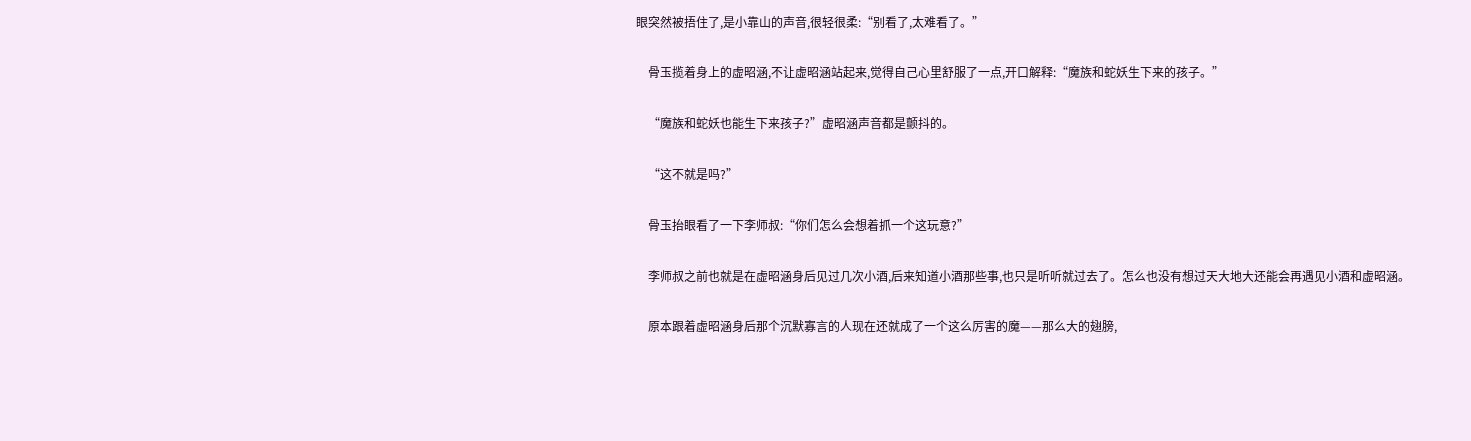眼突然被捂住了,是小靠山的声音,很轻很柔:“别看了,太难看了。”

    骨玉揽着身上的虚昭涵,不让虚昭涵站起来,觉得自己心里舒服了一点,开口解释:“魔族和蛇妖生下来的孩子。”

    “魔族和蛇妖也能生下来孩子?”虚昭涵声音都是颤抖的。

    “这不就是吗?”

    骨玉抬眼看了一下李师叔:“你们怎么会想着抓一个这玩意?”

    李师叔之前也就是在虚昭涵身后见过几次小酒,后来知道小酒那些事,也只是听听就过去了。怎么也没有想过天大地大还能会再遇见小酒和虚昭涵。

    原本跟着虚昭涵身后那个沉默寡言的人现在还就成了一个这么厉害的魔——那么大的翅膀,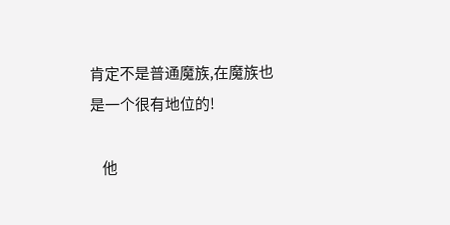肯定不是普通魔族,在魔族也是一个很有地位的!

    他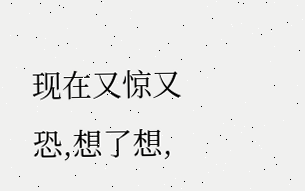现在又惊又恐,想了想,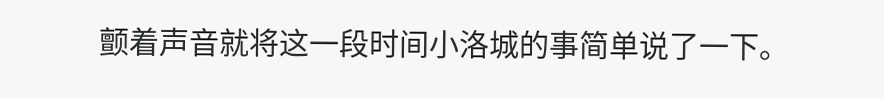颤着声音就将这一段时间小洛城的事简单说了一下。